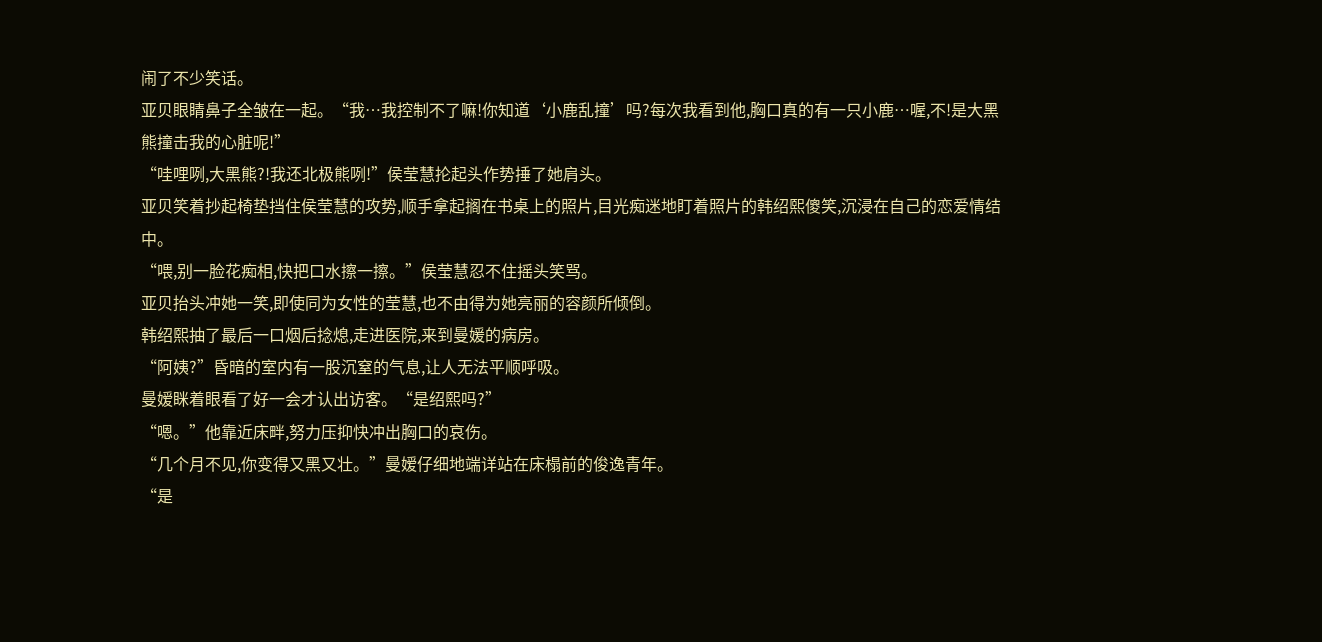闹了不少笑话。
亚贝眼睛鼻子全皱在一起。“我…我控制不了嘛!你知道‘小鹿乱撞’吗?每次我看到他,胸口真的有一只小鹿…喔,不!是大黑熊撞击我的心脏呢!”
“哇哩咧,大黑熊?!我还北极熊咧!”侯莹慧抡起头作势捶了她肩头。
亚贝笑着抄起椅垫挡住侯莹慧的攻势,顺手拿起搁在书桌上的照片,目光痴迷地盯着照片的韩绍熙傻笑,沉浸在自己的恋爱情结中。
“喂,别一脸花痴相,快把口水擦一擦。”侯莹慧忍不住摇头笑骂。
亚贝抬头冲她一笑,即使同为女性的莹慧,也不由得为她亮丽的容颜所倾倒。
韩绍熙抽了最后一口烟后捻熄,走进医院,来到曼媛的病房。
“阿姨?”昏暗的室内有一股沉窒的气息,让人无法平顺呼吸。
曼嫒眯着眼看了好一会才认出访客。“是绍熙吗?”
“嗯。”他靠近床畔,努力压抑快冲出胸口的哀伤。
“几个月不见,你变得又黑又壮。”曼嫒仔细地端详站在床榻前的俊逸青年。
“是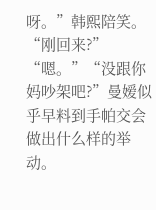呀。”韩熙陪笑。
“刚回来?”
“嗯。”“没跟你妈吵架吧?”曼嫒似乎早料到手帕交会做出什么样的举动。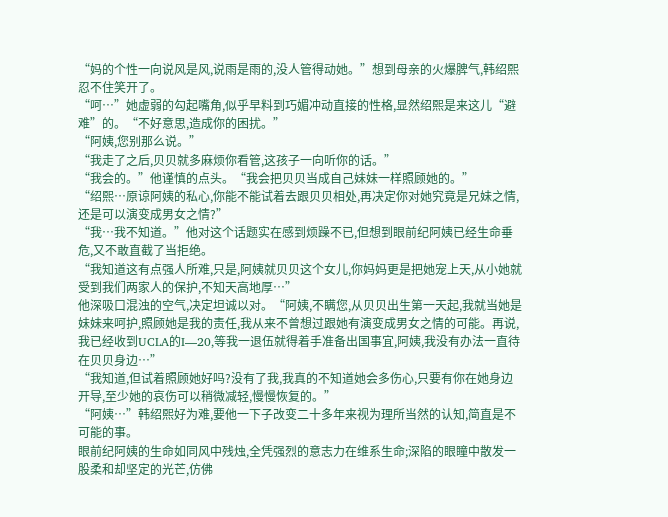“妈的个性一向说风是风,说雨是雨的,没人管得动她。”想到母亲的火爆脾气,韩绍熙忍不住笑开了。
“呵…”她虚弱的勾起嘴角,似乎早料到巧媚冲动直接的性格,显然绍熙是来这儿“避难”的。“不好意思,造成你的困扰。”
“阿姨,您别那么说。”
“我走了之后,贝贝就多麻烦你看管,这孩子一向听你的话。”
“我会的。”他谨慎的点头。“我会把贝贝当成自己妹妹一样照顾她的。”
“绍熙…原谅阿姨的私心,你能不能试着去跟贝贝相处,再决定你对她究竟是兄妹之情,还是可以演变成男女之情?”
“我…我不知道。”他对这个话题实在感到烦躁不已,但想到眼前纪阿姨已经生命垂危,又不敢直截了当拒绝。
“我知道这有点强人所难,只是,阿姨就贝贝这个女儿,你妈妈更是把她宠上天,从小她就受到我们两家人的保护,不知天高地厚…”
他深吸口混浊的空气,决定坦诚以对。“阿姨,不瞒您,从贝贝出生第一天起,我就当她是妹妹来呵护,照顾她是我的责任,我从来不曾想过跟她有演变成男女之情的可能。再说,我已经收到UCLA的I—20,等我一退伍就得着手准备出国事宜,阿姨,我没有办法一直待在贝贝身边…”
“我知道,但试着照顾她好吗?没有了我,我真的不知道她会多伤心,只要有你在她身边开导,至少她的哀伤可以稍微减轻,慢慢恢复的。”
“阿姨…”韩绍熙好为难,要他一下子改变二十多年来视为理所当然的认知,简直是不可能的事。
眼前纪阿姨的生命如同风中残烛,全凭强烈的意志力在维系生命;深陷的眼瞳中散发一股柔和却坚定的光芒,仿佛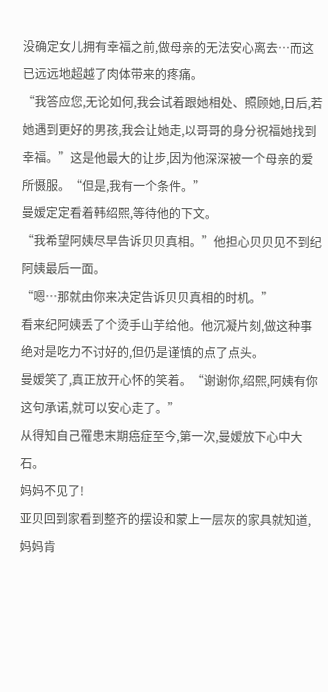没确定女儿拥有幸福之前,做母亲的无法安心离去…而这已远远地超越了肉体带来的疼痛。
“我答应您,无论如何,我会试着跟她相处、照顾她,日后,若她遇到更好的男孩,我会让她走,以哥哥的身分祝福她找到幸福。”这是他最大的让步,因为他深深被一个母亲的爱所慑服。“但是,我有一个条件。”
曼嫒定定看着韩绍熙,等待他的下文。
“我希望阿姨尽早告诉贝贝真相。”他担心贝贝见不到纪阿姨最后一面。
“嗯…那就由你来决定告诉贝贝真相的时机。”
看来纪阿姨丢了个烫手山芋给他。他沉凝片刻,做这种事绝对是吃力不讨好的,但仍是谨慎的点了点头。
曼嫒笑了,真正放开心怀的笑着。“谢谢你,绍熙,阿姨有你这句承诺,就可以安心走了。”
从得知自己罹患末期癌症至今,第一次,曼嫒放下心中大石。
妈妈不见了!
亚贝回到家看到整齐的摆设和蒙上一层灰的家具就知道,妈妈肯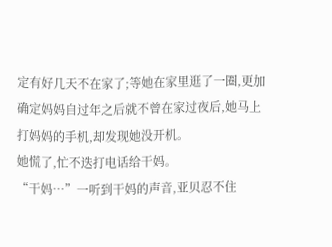定有好几天不在家了;等她在家里逛了一圈,更加确定妈妈自过年之后就不曾在家过夜后,她马上打妈妈的手机,却发现她没开机。
她慌了,忙不迭打电话给干妈。
“干妈…”一听到干妈的声音,亚贝忍不住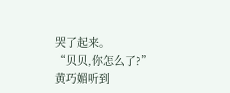哭了起来。
“贝贝,你怎么了?”黄巧媚听到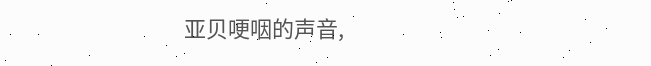亚贝哽咽的声音,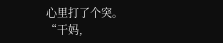心里打了个突。
“干妈,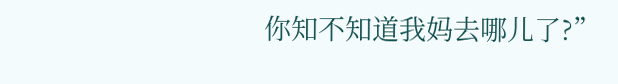你知不知道我妈去哪儿了?”